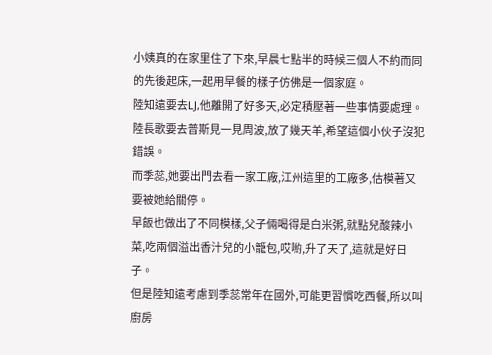小姨真的在家里住了下來,早晨七點半的時候三個人不約而同的先後起床,一起用早餐的樣子仿佛是一個家庭。
陸知遠要去LJ,他離開了好多天,必定積壓著一些事情要處理。
陸長歌要去普斯見一見周波,放了幾天羊,希望這個小伙子沒犯錯誤。
而季蕊,她要出門去看一家工廠,江州這里的工廠多,估模著又要被她給關停。
早飯也做出了不同模樣,父子倆喝得是白米粥,就點兒酸辣小菜,吃兩個溢出香汁兒的小籠包,哎喲,升了天了,這就是好日子。
但是陸知遠考慮到季蕊常年在國外,可能更習慣吃西餐,所以叫廚房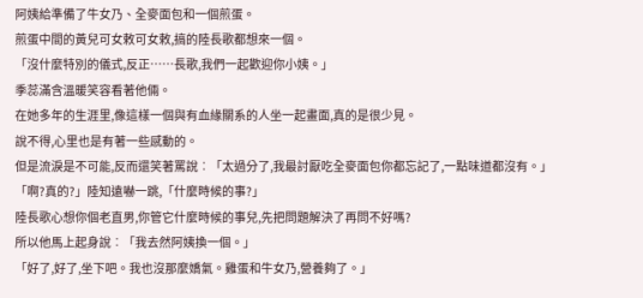阿姨給準備了牛女乃、全麥面包和一個煎蛋。
煎蛋中間的黃兒可女敕可女敕,搞的陸長歌都想來一個。
「沒什麼特別的儀式,反正……長歌,我們一起歡迎你小姨。」
季蕊滿含溫暖笑容看著他倆。
在她多年的生涯里,像這樣一個與有血緣關系的人坐一起畫面,真的是很少見。
說不得,心里也是有著一些感動的。
但是流淚是不可能,反而還笑著罵說︰「太過分了,我最討厭吃全麥面包你都忘記了,一點味道都沒有。」
「啊?真的?」陸知遠嚇一跳,「什麼時候的事?」
陸長歌心想你個老直男,你管它什麼時候的事兒,先把問題解決了再問不好嗎?
所以他馬上起身說︰「我去然阿姨換一個。」
「好了,好了,坐下吧。我也沒那麼嬌氣。雞蛋和牛女乃,營養夠了。」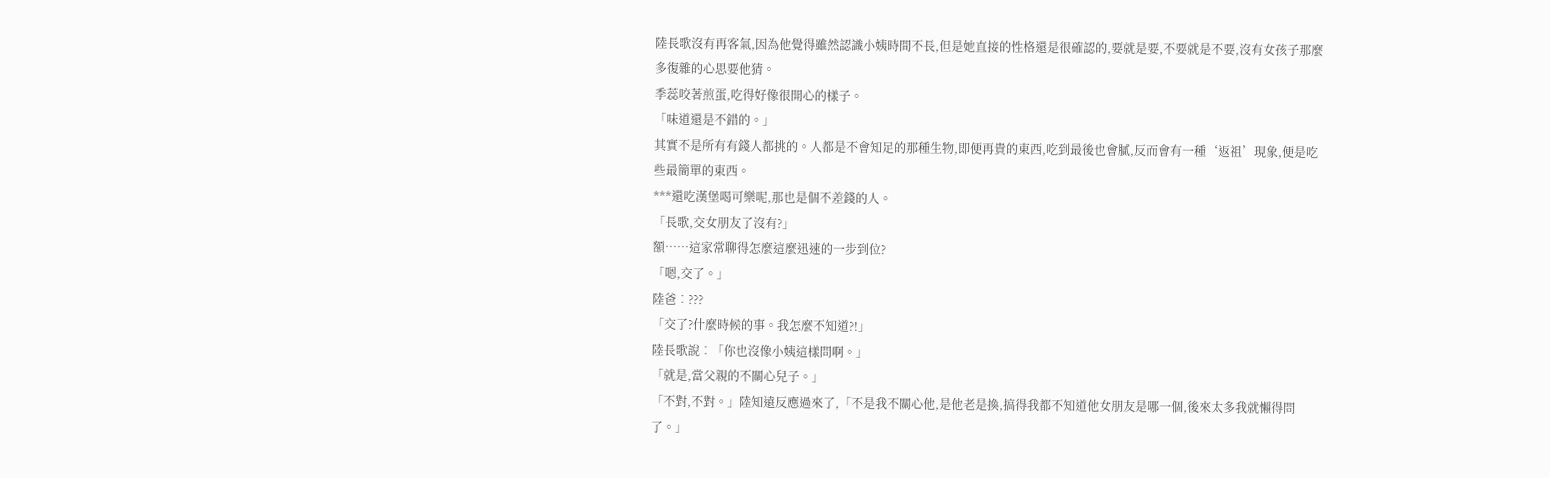陸長歌沒有再客氣,因為他覺得雖然認識小姨時間不長,但是她直接的性格還是很確認的,要就是要,不要就是不要,沒有女孩子那麼多復雜的心思要他猜。
季蕊咬著煎蛋,吃得好像很開心的樣子。
「味道還是不錯的。」
其實不是所有有錢人都挑的。人都是不會知足的那種生物,即便再貴的東西,吃到最後也會膩,反而會有一種‘返祖’現象,便是吃些最簡單的東西。
***還吃漢堡喝可樂呢,那也是個不差錢的人。
「長歌,交女朋友了沒有?」
額……這家常聊得怎麼這麼迅速的一步到位?
「嗯,交了。」
陸爸︰???
「交了?什麼時候的事。我怎麼不知道?!」
陸長歌說︰「你也沒像小姨這樣問啊。」
「就是,當父親的不關心兒子。」
「不對,不對。」陸知遠反應過來了,「不是我不關心他,是他老是換,搞得我都不知道他女朋友是哪一個,後來太多我就懶得問了。」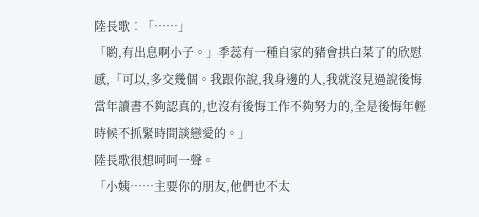陸長歌︰「……」
「喲,有出息啊小子。」季蕊有一種自家的豬會拱白菜了的欣慰感,「可以,多交幾個。我跟你說,我身邊的人,我就沒見過說後悔當年讀書不夠認真的,也沒有後悔工作不夠努力的,全是後悔年輕時候不抓緊時間談戀愛的。」
陸長歌很想呵呵一聲。
「小姨……主要你的朋友,他們也不太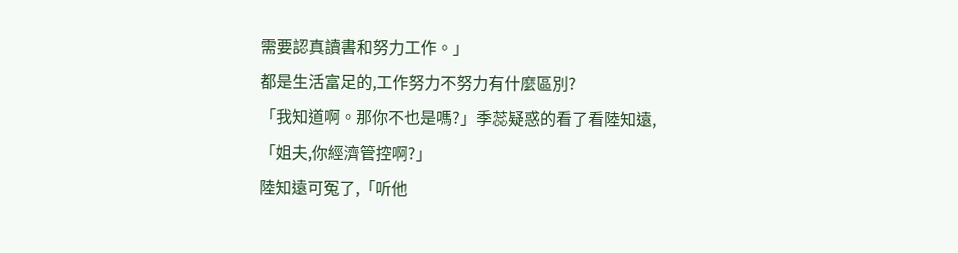需要認真讀書和努力工作。」
都是生活富足的,工作努力不努力有什麼區別?
「我知道啊。那你不也是嗎?」季蕊疑惑的看了看陸知遠,「姐夫,你經濟管控啊?」
陸知遠可冤了,「听他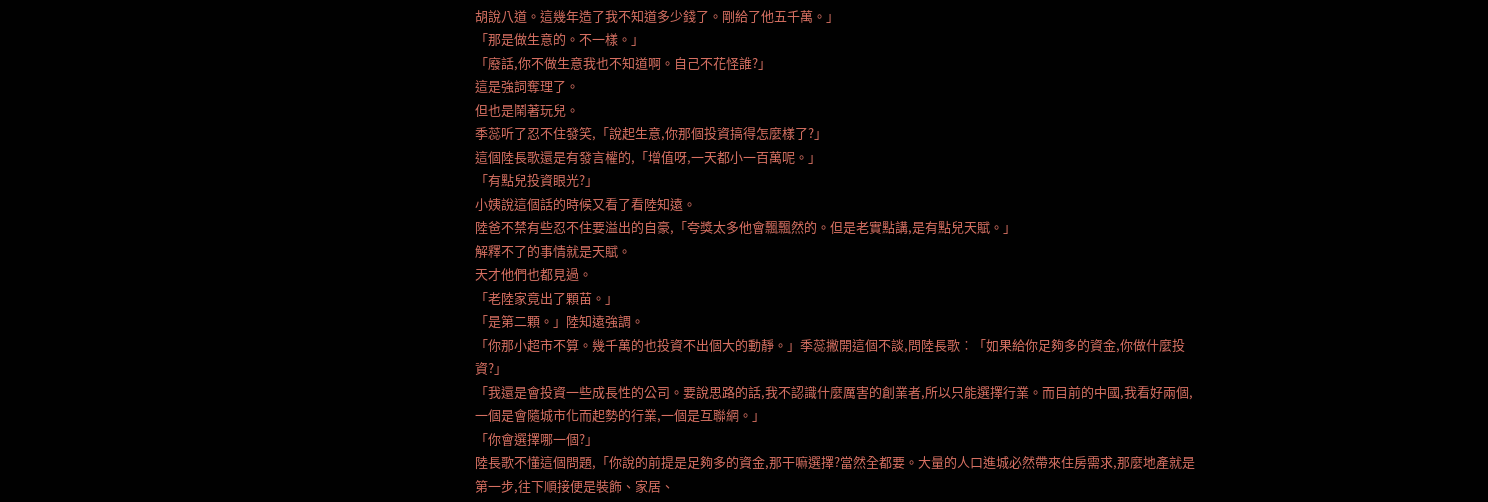胡說八道。這幾年造了我不知道多少錢了。剛給了他五千萬。」
「那是做生意的。不一樣。」
「廢話,你不做生意我也不知道啊。自己不花怪誰?」
這是強詞奪理了。
但也是鬧著玩兒。
季蕊听了忍不住發笑,「說起生意,你那個投資搞得怎麼樣了?」
這個陸長歌還是有發言權的,「增值呀,一天都小一百萬呢。」
「有點兒投資眼光?」
小姨說這個話的時候又看了看陸知遠。
陸爸不禁有些忍不住要溢出的自豪,「夸獎太多他會飄飄然的。但是老實點講,是有點兒天賦。」
解釋不了的事情就是天賦。
天才他們也都見過。
「老陸家竟出了顆苗。」
「是第二顆。」陸知遠強調。
「你那小超市不算。幾千萬的也投資不出個大的動靜。」季蕊撇開這個不談,問陸長歌︰「如果給你足夠多的資金,你做什麼投資?」
「我還是會投資一些成長性的公司。要說思路的話,我不認識什麼厲害的創業者,所以只能選擇行業。而目前的中國,我看好兩個,一個是會隨城市化而起勢的行業,一個是互聯網。」
「你會選擇哪一個?」
陸長歌不懂這個問題,「你說的前提是足夠多的資金,那干嘛選擇?當然全都要。大量的人口進城必然帶來住房需求,那麼地產就是第一步,往下順接便是裝飾、家居、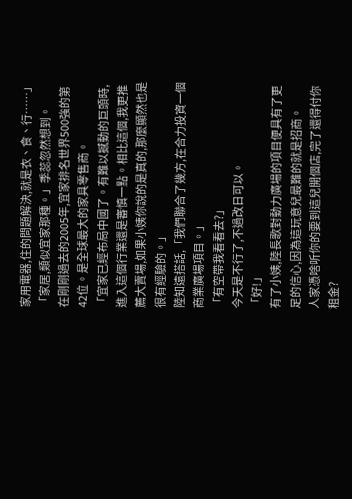家用電器,住的問題解決,就是衣、食、行……」
「家居,類似宜家那種。」季蕊忽然想到。
在剛剛過去的2005年,宜家排名世界500強的第42位。是全球最大的家具零售商。
「宜家已經布局中國了。有難以撼動的巨頭時,進入這個行業還是審慎一點。相比這個,我更推薦大賣場,如果小姨你說的是真的,那麼顯然也是很有經驗的。」
陸知遠搭話,「我們聯合了幾方,在合力投資一個商業廣場項目。」
「有空帶我看看去?」
今天是不行了,不過改日可以。
「好!」
有了小姨,陸長歌對動力廣場的項目便具有了更足的信心,因為這玩意兒最難的就是招商。
人家憑啥听你的要到這兒開個店,完了還得付你租金?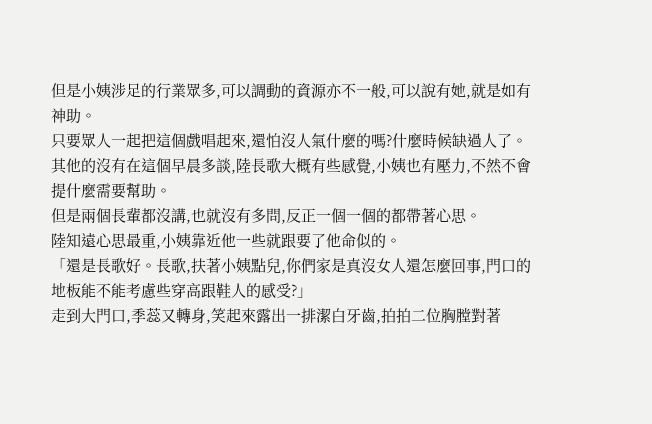但是小姨涉足的行業眾多,可以調動的資源亦不一般,可以說有她,就是如有神助。
只要眾人一起把這個戲唱起來,還怕沒人氣什麼的嗎?什麼時候缺過人了。
其他的沒有在這個早晨多談,陸長歌大概有些感覺,小姨也有壓力,不然不會提什麼需要幫助。
但是兩個長輩都沒講,也就沒有多問,反正一個一個的都帶著心思。
陸知遠心思最重,小姨靠近他一些就跟要了他命似的。
「還是長歌好。長歌,扶著小姨點兒,你們家是真沒女人還怎麼回事,門口的地板能不能考慮些穿高跟鞋人的感受?」
走到大門口,季蕊又轉身,笑起來露出一排潔白牙齒,拍拍二位胸膛對著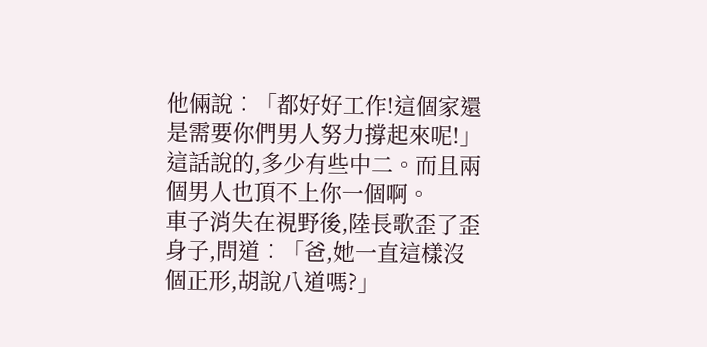他倆說︰「都好好工作!這個家還是需要你們男人努力撐起來呢!」
這話說的,多少有些中二。而且兩個男人也頂不上你一個啊。
車子消失在視野後,陸長歌歪了歪身子,問道︰「爸,她一直這樣沒個正形,胡說八道嗎?」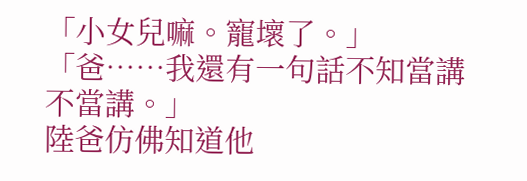「小女兒嘛。寵壞了。」
「爸……我還有一句話不知當講不當講。」
陸爸仿佛知道他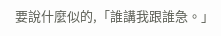要說什麼似的,「誰講我跟誰急。」